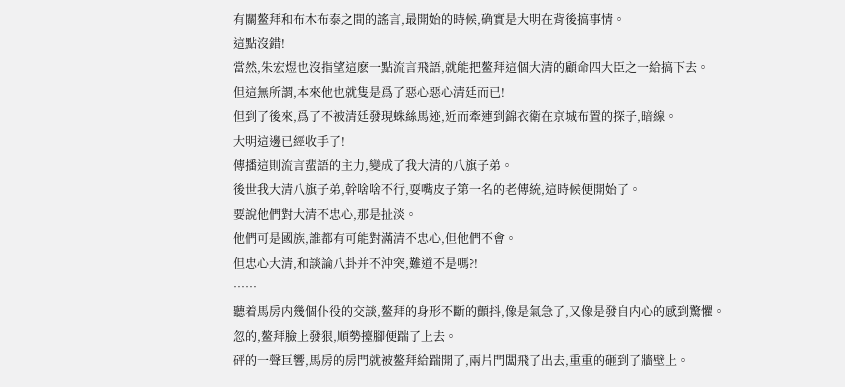有關鳌拜和布木布泰之間的謠言,最開始的時候,确實是大明在背後搞事情。
這點沒錯!
當然,朱宏煜也沒指望這麽一點流言飛語,就能把鳌拜這個大清的顧命四大臣之一給搞下去。
但這無所謂,本來他也就隻是爲了惡心惡心清廷而已!
但到了後來,爲了不被清廷發現蛛絲馬迹,近而牽連到錦衣衛在京城布置的探子,暗線。
大明這邊已經收手了!
傳播這則流言蜚語的主力,變成了我大清的八旗子弟。
後世我大清八旗子弟,幹啥啥不行,耍嘴皮子第一名的老傳統,這時候便開始了。
要說他們對大清不忠心,那是扯淡。
他們可是國族,誰都有可能對滿清不忠心,但他們不會。
但忠心大清,和談論八卦并不沖突,難道不是嗎?!
……
聽着馬房内幾個仆役的交談,鳌拜的身形不斷的顫抖,像是氣急了,又像是發自内心的感到驚懼。
忽的,鳌拜臉上發狠,順勢擡腳便踹了上去。
砰的一聲巨響,馬房的房門就被鳌拜給踹開了,兩片門闆飛了出去,重重的砸到了牆壁上。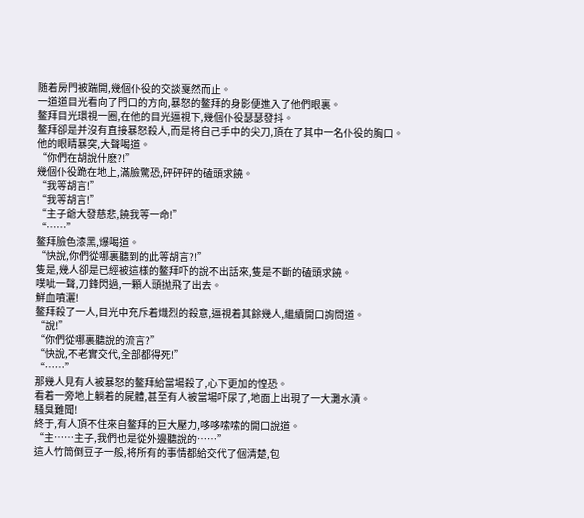随着房門被踹開,幾個仆役的交談戛然而止。
一道道目光看向了門口的方向,暴怒的鳌拜的身影便進入了他們眼裏。
鳌拜目光環視一圈,在他的目光逼視下,幾個仆役瑟瑟發抖。
鳌拜卻是并沒有直接暴怒殺人,而是将自己手中的尖刀,頂在了其中一名仆役的胸口。
他的眼睛暴突,大聲喝道。
“你們在胡說什麽?!”
幾個仆役跪在地上,滿臉驚恐,砰砰砰的磕頭求饒。
“我等胡言!”
“我等胡言!”
“主子爺大發慈悲,饒我等一命!”
“……”
鳌拜臉色漆黑,爆喝道。
“快說,你們從哪裏聽到的此等胡言?!”
隻是,幾人卻是已經被這樣的鳌拜吓的說不出話來,隻是不斷的磕頭求饒。
噗呲一聲,刀鋒閃過,一顆人頭抛飛了出去。
鮮血噴灑!
鳌拜殺了一人,目光中充斥着熾烈的殺意,逼視着其餘幾人,繼續開口詢問道。
“說!”
“你們從哪裏聽說的流言?”
“快說,不老實交代,全部都得死!”
“……”
那幾人見有人被暴怒的鳌拜給當場殺了,心下更加的惶恐。
看着一旁地上躺着的屍體,甚至有人被當場吓尿了,地面上出現了一大灘水漬。
騷臭難聞!
終于,有人頂不住來自鳌拜的巨大壓力,哆哆嗦嗦的開口說道。
“主……主子,我們也是從外邊聽說的……”
這人竹筒倒豆子一般,将所有的事情都給交代了個清楚,包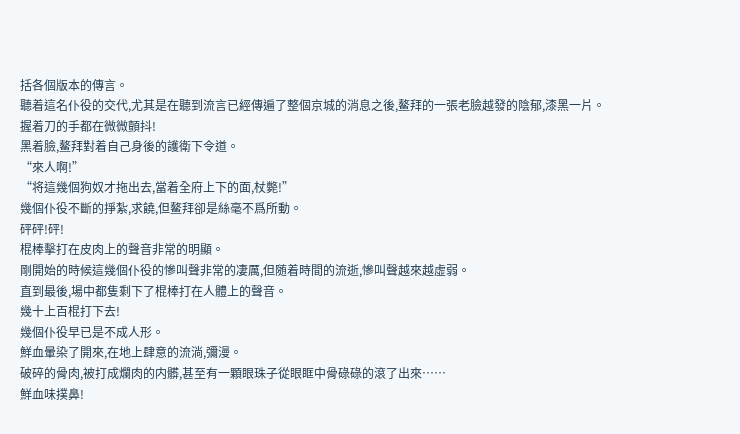括各個版本的傳言。
聽着這名仆役的交代,尤其是在聽到流言已經傳遍了整個京城的消息之後,鳌拜的一張老臉越發的陰郁,漆黑一片。
握着刀的手都在微微顫抖!
黑着臉,鳌拜對着自己身後的護衛下令道。
“來人啊!”
“将這幾個狗奴才拖出去,當着全府上下的面,杖斃!”
幾個仆役不斷的掙紮,求饒,但鳌拜卻是絲毫不爲所動。
砰砰!砰!
棍棒擊打在皮肉上的聲音非常的明顯。
剛開始的時候這幾個仆役的慘叫聲非常的凄厲,但随着時間的流逝,慘叫聲越來越虛弱。
直到最後,場中都隻剩下了棍棒打在人體上的聲音。
幾十上百棍打下去!
幾個仆役早已是不成人形。
鮮血暈染了開來,在地上肆意的流淌,彌漫。
破碎的骨肉,被打成爛肉的内髒,甚至有一顆眼珠子從眼眶中骨碌碌的滾了出來……
鮮血味撲鼻!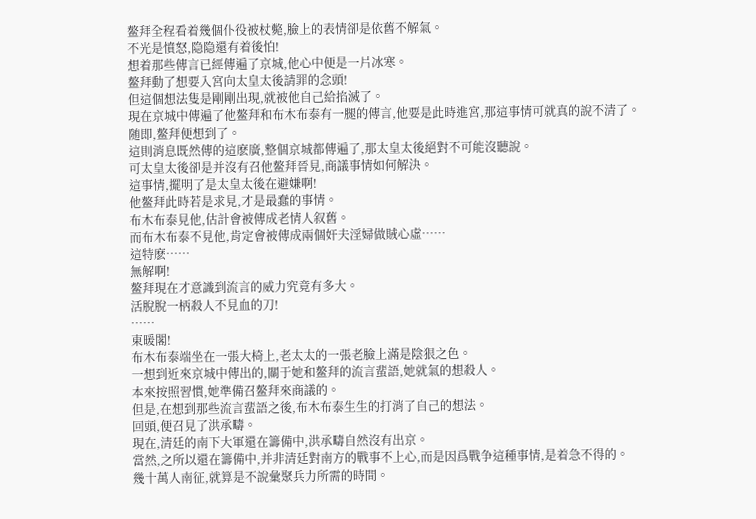鳌拜全程看着幾個仆役被杖斃,臉上的表情卻是依舊不解氣。
不光是憤怒,隐隐還有着後怕!
想着那些傳言已經傳遍了京城,他心中便是一片冰寒。
鳌拜動了想要入宮向太皇太後請罪的念頭!
但這個想法隻是剛剛出現,就被他自己給掐滅了。
現在京城中傳遍了他鳌拜和布木布泰有一腿的傳言,他要是此時進宮,那這事情可就真的說不清了。
随即,鳌拜便想到了。
這則消息既然傳的這麽廣,整個京城都傳遍了,那太皇太後絕對不可能沒聽說。
可太皇太後卻是并沒有召他鳌拜晉見,商議事情如何解決。
這事情,擺明了是太皇太後在避嫌啊!
他鳌拜此時若是求見,才是最蠢的事情。
布木布泰見他,估計會被傳成老情人叙舊。
而布木布泰不見他,肯定會被傳成兩個奸夫淫婦做賊心虛……
這特麽……
無解啊!
鳌拜現在才意識到流言的威力究竟有多大。
活脫脫一柄殺人不見血的刀!
……
東暖閣!
布木布泰端坐在一張大椅上,老太太的一張老臉上滿是陰狠之色。
一想到近來京城中傳出的,關于她和鳌拜的流言蜚語,她就氣的想殺人。
本來按照習慣,她準備召鳌拜來商議的。
但是,在想到那些流言蜚語之後,布木布泰生生的打消了自己的想法。
回頭,便召見了洪承疇。
現在,清廷的南下大軍還在籌備中,洪承疇自然沒有出京。
當然,之所以還在籌備中,并非清廷對南方的戰事不上心,而是因爲戰争這種事情,是着急不得的。
幾十萬人南征,就算是不說彙聚兵力所需的時間。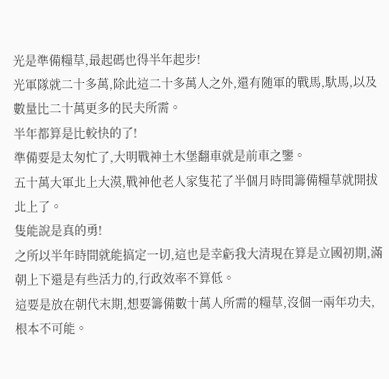光是準備糧草,最起碼也得半年起步!
光軍隊就二十多萬,除此這二十多萬人之外,還有随軍的戰馬,馱馬,以及數量比二十萬更多的民夫所需。
半年都算是比較快的了!
準備要是太匆忙了,大明戰神土木堡翻車就是前車之鑒。
五十萬大軍北上大漠,戰神他老人家隻花了半個月時間籌備糧草就開拔北上了。
隻能說是真的勇!
之所以半年時間就能搞定一切,這也是幸虧我大清現在算是立國初期,滿朝上下還是有些活力的,行政效率不算低。
這要是放在朝代末期,想要籌備數十萬人所需的糧草,沒個一兩年功夫,根本不可能。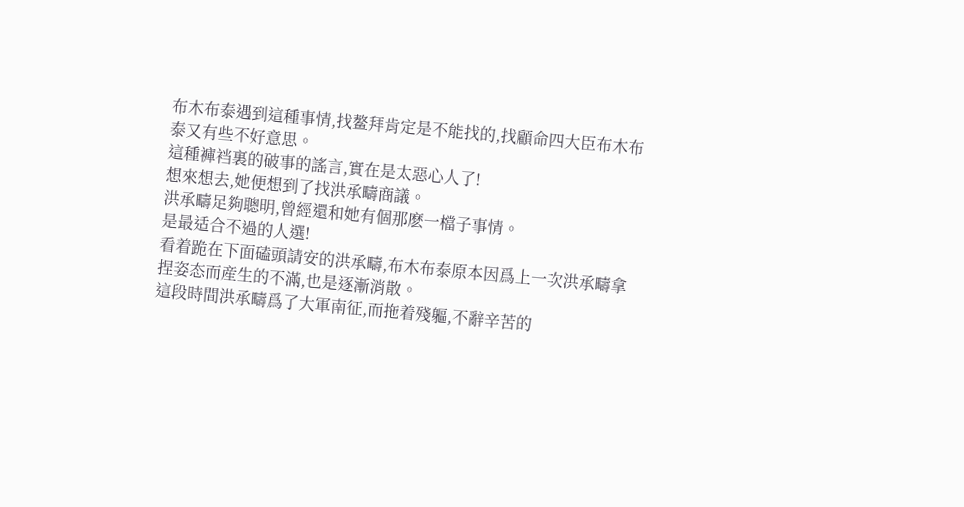布木布泰遇到這種事情,找鳌拜肯定是不能找的,找顧命四大臣布木布泰又有些不好意思。
這種褲裆裏的破事的謠言,實在是太惡心人了!
想來想去,她便想到了找洪承疇商議。
洪承疇足夠聰明,曾經還和她有個那麽一檔子事情。
是最适合不過的人選!
看着跪在下面磕頭請安的洪承疇,布木布泰原本因爲上一次洪承疇拿捏姿态而産生的不滿,也是逐漸消散。
這段時間洪承疇爲了大軍南征,而拖着殘軀,不辭辛苦的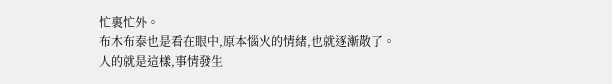忙裏忙外。
布木布泰也是看在眼中,原本惱火的情緒,也就逐漸散了。
人的就是這樣,事情發生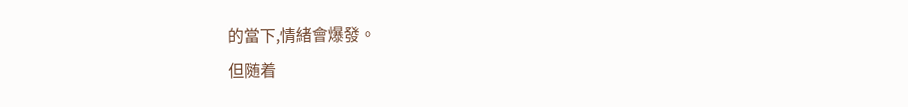的當下,情緒會爆發。
但随着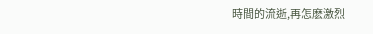時間的流逝,再怎麽激烈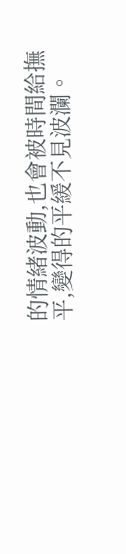的情緒波動,也會被時間給撫平,變得的平緩不見波瀾。